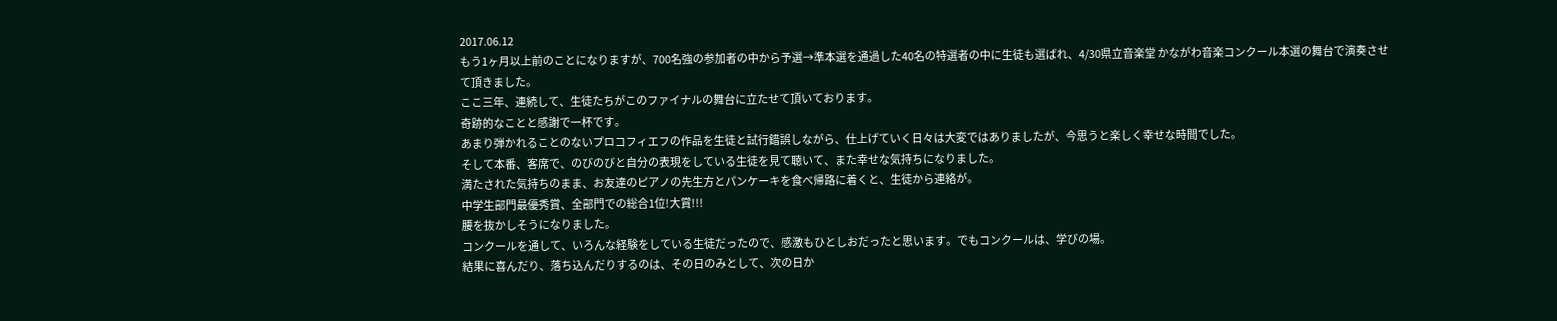2017.06.12
もう1ヶ月以上前のことになりますが、700名強の参加者の中から予選→準本選を通過した40名の特選者の中に生徒も選ばれ、4/30県立音楽堂 かながわ音楽コンクール本選の舞台で演奏させて頂きました。
ここ三年、連続して、生徒たちがこのファイナルの舞台に立たせて頂いております。
奇跡的なことと感謝で一杯です。
あまり弾かれることのないプロコフィエフの作品を生徒と試行錯誤しながら、仕上げていく日々は大変ではありましたが、今思うと楽しく幸せな時間でした。
そして本番、客席で、のびのびと自分の表現をしている生徒を見て聴いて、また幸せな気持ちになりました。
満たされた気持ちのまま、お友達のピアノの先生方とパンケーキを食べ帰路に着くと、生徒から連絡が。
中学生部門最優秀賞、全部門での総合1位!大賞!!!
腰を抜かしそうになりました。
コンクールを通して、いろんな経験をしている生徒だったので、感激もひとしおだったと思います。でもコンクールは、学びの場。
結果に喜んだり、落ち込んだりするのは、その日のみとして、次の日か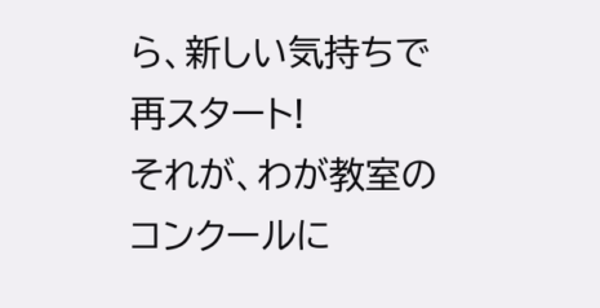ら、新しい気持ちで再スタート!
それが、わが教室のコンクールに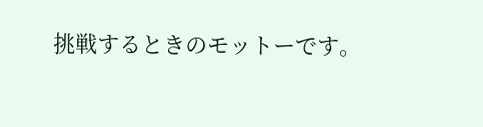挑戦するときのモットーです。